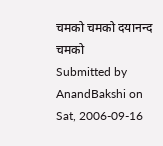चमको चमको दयानन्द चमको
Submitted by AnandBakshi on Sat, 2006-09-16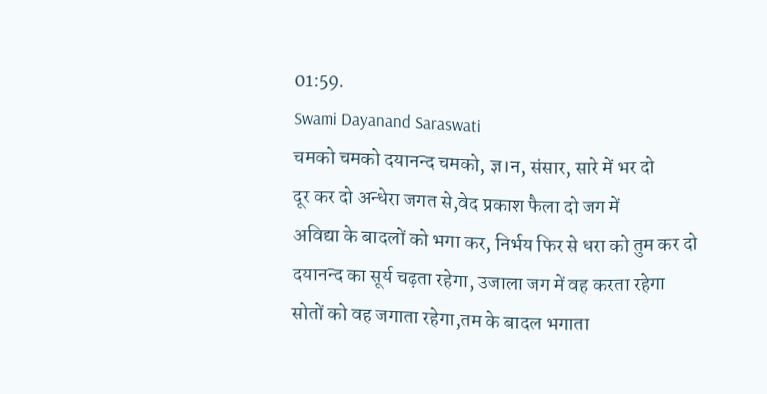01:59.
Swami Dayanand Saraswati
चमको चमको दयानन्द चमको, ज्ञ।न, संसार, सारे में भर दो
दूर कर दो अन्धेरा जगत से,वेद प्रकाश फैला दो जग में
अविद्या के बादलों को भगा कर, निर्भय फिर से धरा को तुम कर दो
दयानन्द का सूर्य चढ़ता रहेगा, उजाला जग में वह करता रहेगा
सोतों को वह जगाता रहेगा,तम के बादल भगाता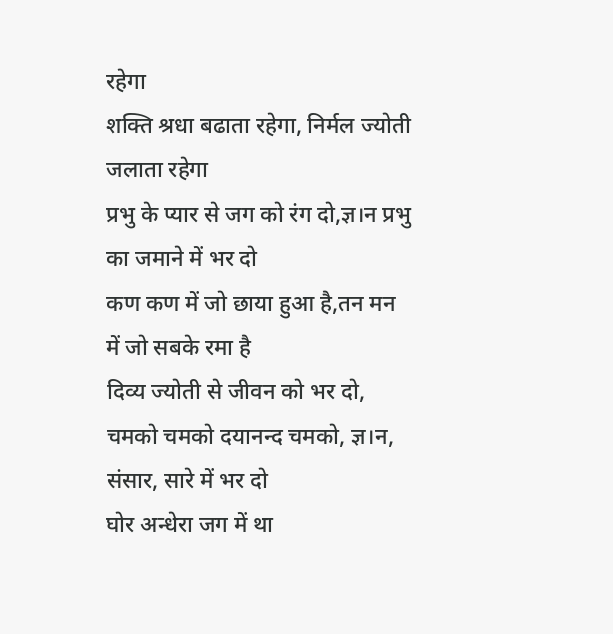रहेगा
शक्ति श्रधा बढाता रहेगा, निर्मल ज्योती जलाता रहेगा
प्रभु के प्यार से जग को रंग दो,ज्ञ।न प्रभु का जमाने में भर दो
कण कण में जो छाया हुआ है,तन मन में जो सबके रमा है
दिव्य ज्योती से जीवन को भर दो,
चमको चमको दयानन्द चमको, ज्ञ।न, संसार, सारे में भर दो
घोर अन्धेरा जग में था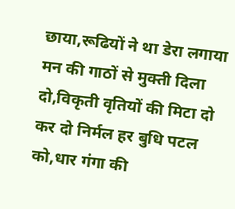छाया,रूढियों ने था डेरा लगाया
मन की गाठों से मुक्ती दिला दो,विकृती वृतियों की मिटा दो
कर दो निर्मल हर बुधि पटल को,धार गंगा की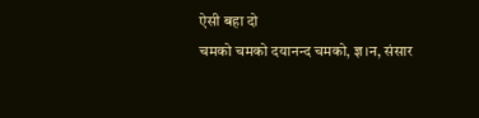ऐसी बहा दो
चमको चमको दयानन्द चमको, ज्ञ।न, संसार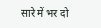सारे में भर दो